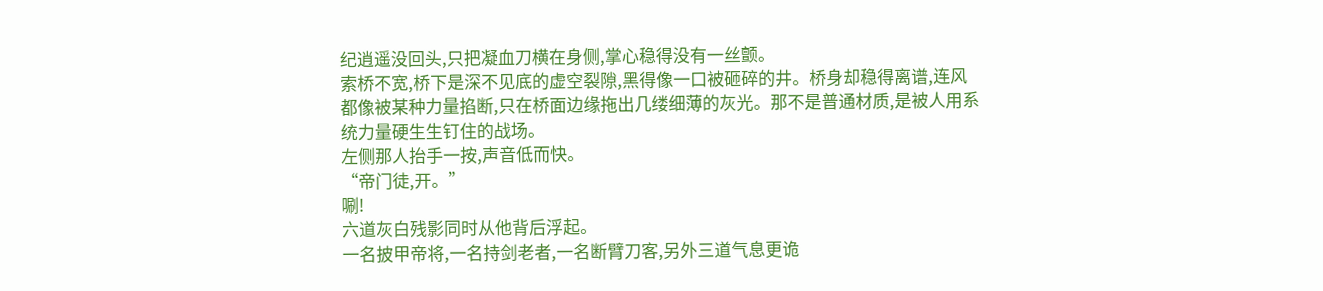纪逍遥没回头,只把凝血刀横在身侧,掌心稳得没有一丝颤。
索桥不宽,桥下是深不见底的虚空裂隙,黑得像一口被砸碎的井。桥身却稳得离谱,连风都像被某种力量掐断,只在桥面边缘拖出几缕细薄的灰光。那不是普通材质,是被人用系统力量硬生生钉住的战场。
左侧那人抬手一按,声音低而快。
“帝门徒,开。”
唰!
六道灰白残影同时从他背后浮起。
一名披甲帝将,一名持剑老者,一名断臂刀客,另外三道气息更诡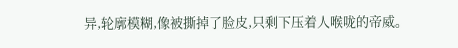异,轮廓模糊,像被撕掉了脸皮,只剩下压着人喉咙的帝威。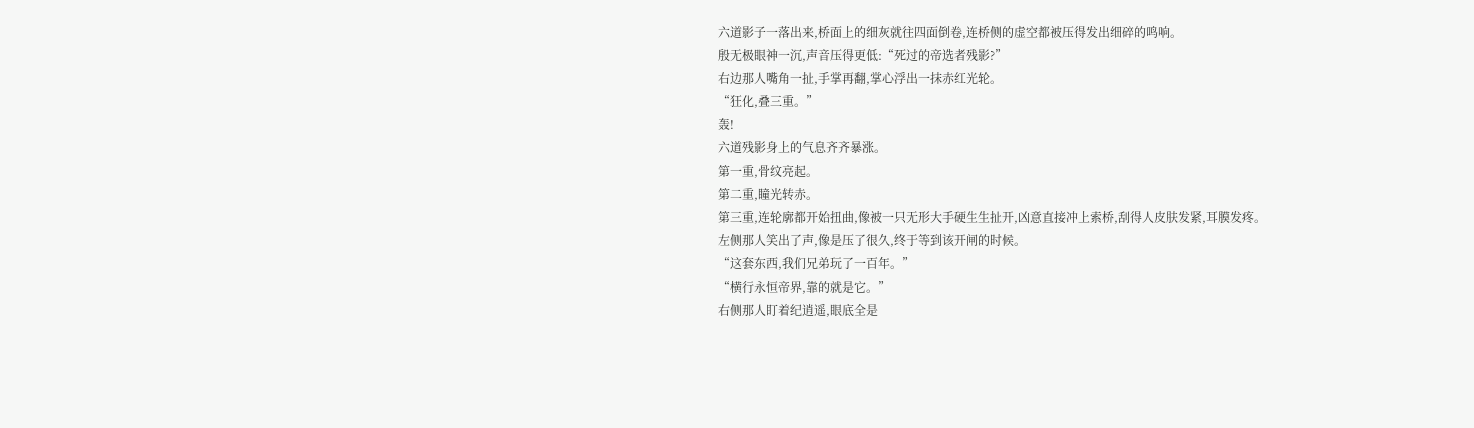六道影子一落出来,桥面上的细灰就往四面倒卷,连桥侧的虚空都被压得发出细碎的鸣响。
殷无极眼神一沉,声音压得更低:“死过的帝选者残影?”
右边那人嘴角一扯,手掌再翻,掌心浮出一抹赤红光轮。
“狂化,叠三重。”
轰!
六道残影身上的气息齐齐暴涨。
第一重,骨纹亮起。
第二重,瞳光转赤。
第三重,连轮廓都开始扭曲,像被一只无形大手硬生生扯开,凶意直接冲上索桥,刮得人皮肤发紧,耳膜发疼。
左侧那人笑出了声,像是压了很久,终于等到该开闸的时候。
“这套东西,我们兄弟玩了一百年。”
“横行永恒帝界,靠的就是它。”
右侧那人盯着纪逍遥,眼底全是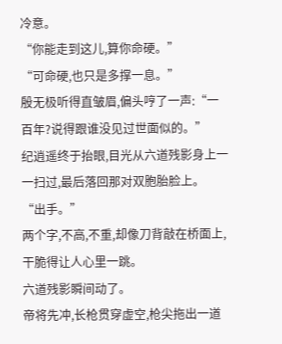冷意。
“你能走到这儿,算你命硬。”
“可命硬,也只是多撑一息。”
殷无极听得直皱眉,偏头哼了一声:“一百年?说得跟谁没见过世面似的。”
纪逍遥终于抬眼,目光从六道残影身上一一扫过,最后落回那对双胞胎脸上。
“出手。”
两个字,不高,不重,却像刀背敲在桥面上,干脆得让人心里一跳。
六道残影瞬间动了。
帝将先冲,长枪贯穿虚空,枪尖拖出一道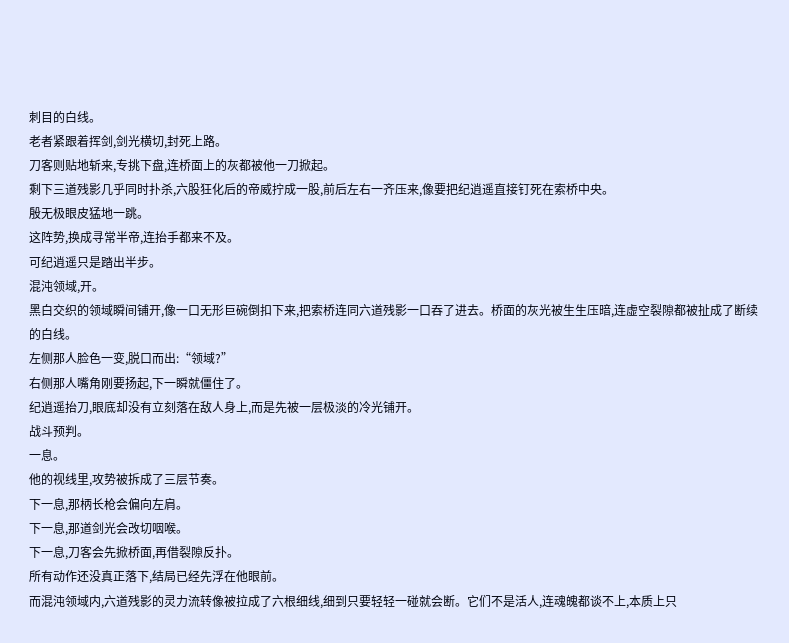刺目的白线。
老者紧跟着挥剑,剑光横切,封死上路。
刀客则贴地斩来,专挑下盘,连桥面上的灰都被他一刀掀起。
剩下三道残影几乎同时扑杀,六股狂化后的帝威拧成一股,前后左右一齐压来,像要把纪逍遥直接钉死在索桥中央。
殷无极眼皮猛地一跳。
这阵势,换成寻常半帝,连抬手都来不及。
可纪逍遥只是踏出半步。
混沌领域,开。
黑白交织的领域瞬间铺开,像一口无形巨碗倒扣下来,把索桥连同六道残影一口吞了进去。桥面的灰光被生生压暗,连虚空裂隙都被扯成了断续的白线。
左侧那人脸色一变,脱口而出:“领域?”
右侧那人嘴角刚要扬起,下一瞬就僵住了。
纪逍遥抬刀,眼底却没有立刻落在敌人身上,而是先被一层极淡的冷光铺开。
战斗预判。
一息。
他的视线里,攻势被拆成了三层节奏。
下一息,那柄长枪会偏向左肩。
下一息,那道剑光会改切咽喉。
下一息,刀客会先掀桥面,再借裂隙反扑。
所有动作还没真正落下,结局已经先浮在他眼前。
而混沌领域内,六道残影的灵力流转像被拉成了六根细线,细到只要轻轻一碰就会断。它们不是活人,连魂魄都谈不上,本质上只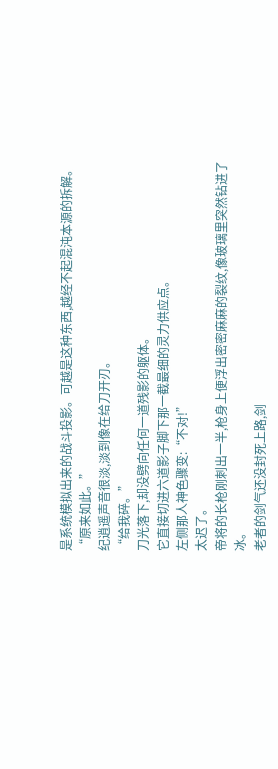是系统模拟出来的战斗投影。可越是这种东西,越经不起混沌本源的拆解。
“原来如此。”
纪逍遥声音很淡,淡到像在给刀开刃。
“给我碎。”
刀光落下,却没劈向任何一道残影的躯体。
它直接切进六道影子脚下那一截最细的灵力供应点。
左侧那人神色骤变:“不对!”
太迟了。
帝将的长枪刚刺出一半,枪身上便浮出密密麻麻的裂纹,像玻璃里突然钻进了冰。
老者的剑气还没封死上路,剑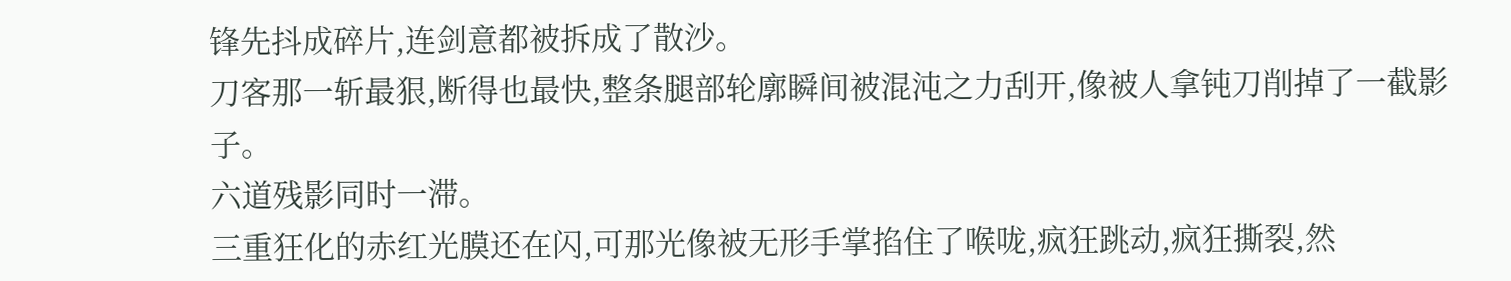锋先抖成碎片,连剑意都被拆成了散沙。
刀客那一斩最狠,断得也最快,整条腿部轮廓瞬间被混沌之力刮开,像被人拿钝刀削掉了一截影子。
六道残影同时一滞。
三重狂化的赤红光膜还在闪,可那光像被无形手掌掐住了喉咙,疯狂跳动,疯狂撕裂,然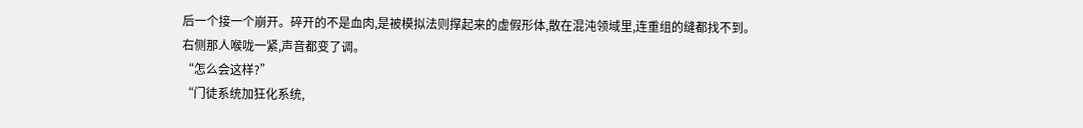后一个接一个崩开。碎开的不是血肉,是被模拟法则撑起来的虚假形体,散在混沌领域里,连重组的缝都找不到。
右侧那人喉咙一紧,声音都变了调。
“怎么会这样?”
“门徒系统加狂化系统,